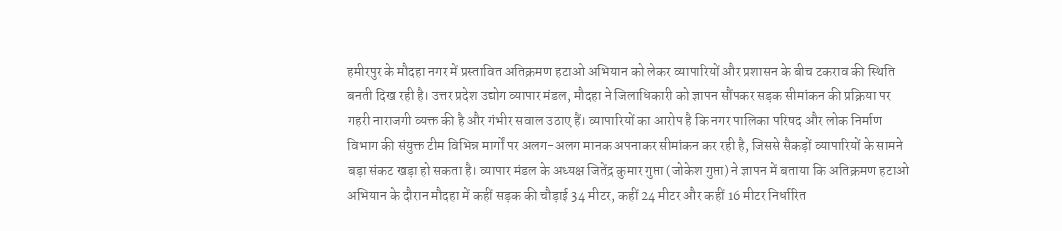हमीरपुर के मौदहा नगर में प्रस्तावित अतिक्रमण हटाओ अभियान को लेकर व्यापारियों और प्रशासन के बीच टकराव की स्थिति बनती दिख रही है। उत्तर प्रदेश उद्योग व्यापार मंडल, मौदहा ने जिलाधिकारी को ज्ञापन सौंपकर सड़क सीमांकन की प्रक्रिया पर गहरी नाराजगी व्यक्त की है और गंभीर सवाल उठाए हैं। व्यापारियों का आरोप है कि नगर पालिका परिषद और लोक निर्माण विभाग की संयुक्त टीम विभिन्न मार्गों पर अलग-अलग मानक अपनाकर सीमांकन कर रही है, जिससे सैकड़ों व्यापारियों के सामने बड़ा संकट खड़ा हो सकता है। व्यापार मंडल के अध्यक्ष जितेंद्र कुमार गुप्ता (जोकेश गुप्ता) ने ज्ञापन में बताया कि अतिक्रमण हटाओ अभियान के दौरान मौदहा में कहीं सड़क की चौड़ाई 34 मीटर, कहीं 24 मीटर और कहीं 16 मीटर निर्धारित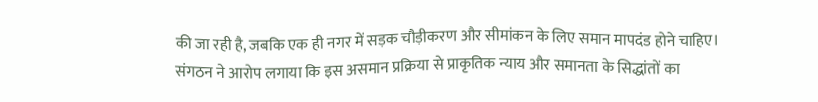की जा रही है, जबकि एक ही नगर में सड़क चौड़ीकरण और सीमांकन के लिए समान मापदंड होने चाहिए। संगठन ने आरोप लगाया कि इस असमान प्रक्रिया से प्राकृतिक न्याय और समानता के सिद्धांतों का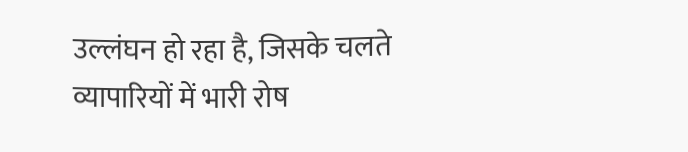उल्लंघन हो रहा है, जिसके चलते व्यापारियों में भारी रोष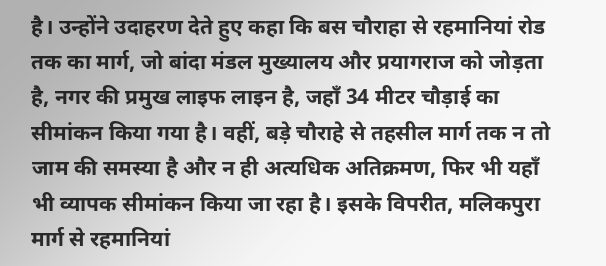है। उन्होंने उदाहरण देते हुए कहा कि बस चौराहा से रहमानियां रोड तक का मार्ग, जो बांदा मंडल मुख्यालय और प्रयागराज को जोड़ता है, नगर की प्रमुख लाइफ लाइन है, जहाँ 34 मीटर चौड़ाई का सीमांकन किया गया है। वहीं, बड़े चौराहे से तहसील मार्ग तक न तो जाम की समस्या है और न ही अत्यधिक अतिक्रमण, फिर भी यहाँ भी व्यापक सीमांकन किया जा रहा है। इसके विपरीत, मलिकपुरा मार्ग से रहमानियां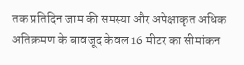तक प्रतिदिन जाम की समस्या और अपेक्षाकृत अधिक अतिक्रमण के बावजूद केवल 16 मीटर का सीमांकन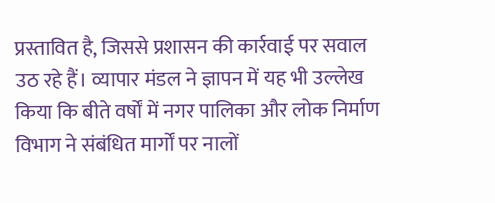प्रस्तावित है, जिससे प्रशासन की कार्रवाई पर सवाल उठ रहे हैं। व्यापार मंडल ने ज्ञापन में यह भी उल्लेख किया कि बीते वर्षों में नगर पालिका और लोक निर्माण विभाग ने संबंधित मार्गों पर नालों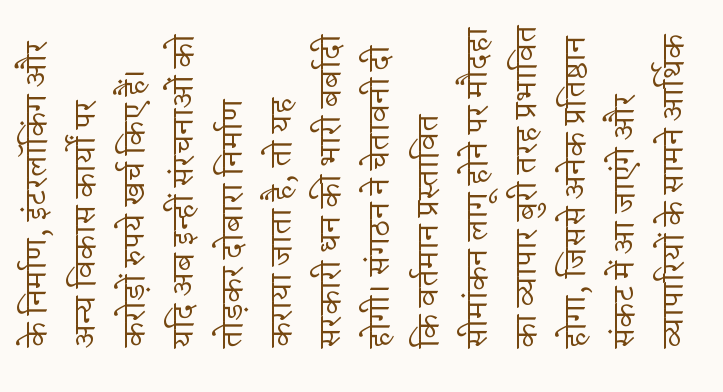के निर्माण, इंटरलॉकिंग और अन्य विकास कार्यों पर करोड़ों रुपये खर्च किए हैं। यदि अब इन्हीं संरचनाओं को तोड़कर दोबारा निर्माण कराया जाता है, तो यह सरकारी धन की भारी बर्बादी होगी। संगठन ने चेतावनी दी कि वर्तमान प्रस्तावित सीमांकन लागू होने पर मौदहा का व्यापार बुरी तरह प्रभावित होगा, जिससे अनेक प्रतिष्ठान संकट में आ जाएंगे और व्यापारियों के सामने आर्थिक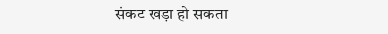संकट खड़ा हो सकता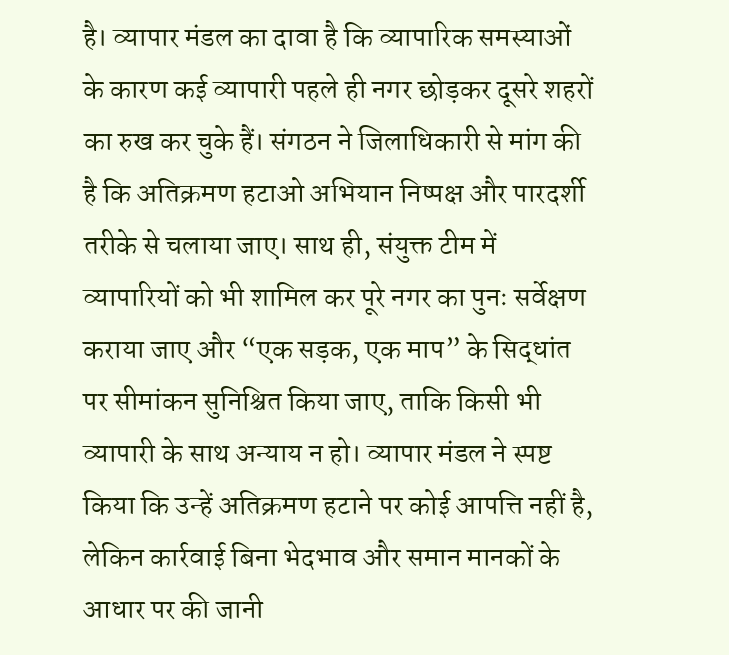है। व्यापार मंडल का दावा है कि व्यापारिक समस्याओं के कारण कई व्यापारी पहले ही नगर छोड़कर दूसरे शहरों का रुख कर चुके हैं। संगठन ने जिलाधिकारी से मांग की है कि अतिक्रमण हटाओ अभियान निष्पक्ष और पारदर्शी तरीके से चलाया जाए। साथ ही, संयुक्त टीम में व्यापारियों को भी शामिल कर पूरे नगर का पुनः सर्वेक्षण कराया जाए और “एक सड़क, एक माप” के सिद्धांत पर सीमांकन सुनिश्चित किया जाए, ताकि किसी भी व्यापारी के साथ अन्याय न हो। व्यापार मंडल ने स्पष्ट किया कि उन्हें अतिक्रमण हटाने पर कोई आपत्ति नहीं है, लेकिन कार्रवाई बिना भेदभाव और समान मानकों के आधार पर की जानी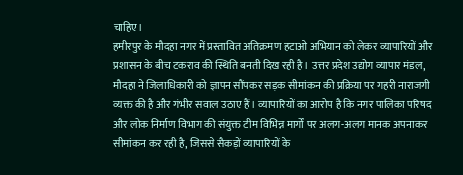चाहिए।
हमीरपुर के मौदहा नगर में प्रस्तावित अतिक्रमण हटाओ अभियान को लेकर व्यापारियों और प्रशासन के बीच टकराव की स्थिति बनती दिख रही है। उत्तर प्रदेश उद्योग व्यापार मंडल, मौदहा ने जिलाधिकारी को ज्ञापन सौंपकर सड़क सीमांकन की प्रक्रिया पर गहरी नाराजगी व्यक्त की है और गंभीर सवाल उठाए हैं। व्यापारियों का आरोप है कि नगर पालिका परिषद और लोक निर्माण विभाग की संयुक्त टीम विभिन्न मार्गों पर अलग-अलग मानक अपनाकर सीमांकन कर रही है, जिससे सैकड़ों व्यापारियों के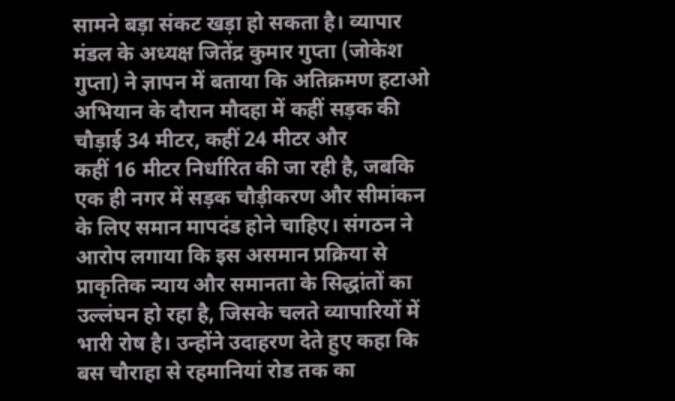सामने बड़ा संकट खड़ा हो सकता है। व्यापार मंडल के अध्यक्ष जितेंद्र कुमार गुप्ता (जोकेश गुप्ता) ने ज्ञापन में बताया कि अतिक्रमण हटाओ अभियान के दौरान मौदहा में कहीं सड़क की चौड़ाई 34 मीटर, कहीं 24 मीटर और
कहीं 16 मीटर निर्धारित की जा रही है, जबकि एक ही नगर में सड़क चौड़ीकरण और सीमांकन के लिए समान मापदंड होने चाहिए। संगठन ने आरोप लगाया कि इस असमान प्रक्रिया से प्राकृतिक न्याय और समानता के सिद्धांतों का उल्लंघन हो रहा है, जिसके चलते व्यापारियों में भारी रोष है। उन्होंने उदाहरण देते हुए कहा कि बस चौराहा से रहमानियां रोड तक का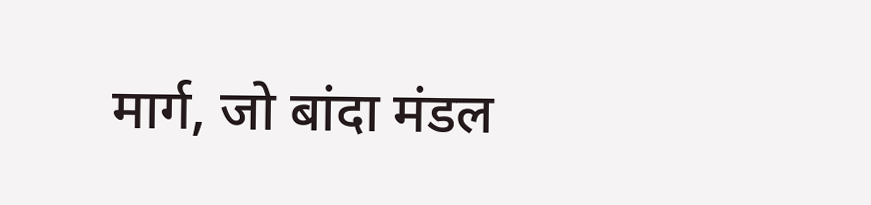मार्ग, जो बांदा मंडल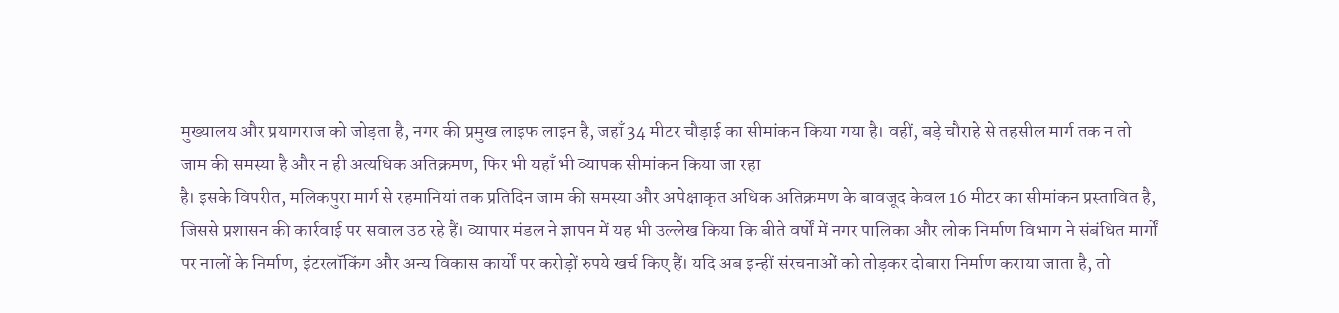मुख्यालय और प्रयागराज को जोड़ता है, नगर की प्रमुख लाइफ लाइन है, जहाँ 34 मीटर चौड़ाई का सीमांकन किया गया है। वहीं, बड़े चौराहे से तहसील मार्ग तक न तो जाम की समस्या है और न ही अत्यधिक अतिक्रमण, फिर भी यहाँ भी व्यापक सीमांकन किया जा रहा
है। इसके विपरीत, मलिकपुरा मार्ग से रहमानियां तक प्रतिदिन जाम की समस्या और अपेक्षाकृत अधिक अतिक्रमण के बावजूद केवल 16 मीटर का सीमांकन प्रस्तावित है, जिससे प्रशासन की कार्रवाई पर सवाल उठ रहे हैं। व्यापार मंडल ने ज्ञापन में यह भी उल्लेख किया कि बीते वर्षों में नगर पालिका और लोक निर्माण विभाग ने संबंधित मार्गों पर नालों के निर्माण, इंटरलॉकिंग और अन्य विकास कार्यों पर करोड़ों रुपये खर्च किए हैं। यदि अब इन्हीं संरचनाओं को तोड़कर दोबारा निर्माण कराया जाता है, तो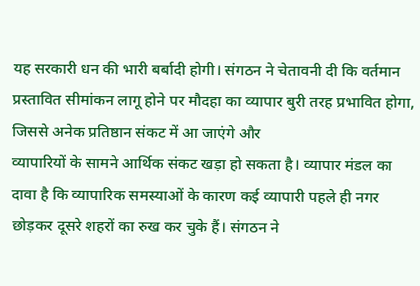यह सरकारी धन की भारी बर्बादी होगी। संगठन ने चेतावनी दी कि वर्तमान प्रस्तावित सीमांकन लागू होने पर मौदहा का व्यापार बुरी तरह प्रभावित होगा, जिससे अनेक प्रतिष्ठान संकट में आ जाएंगे और
व्यापारियों के सामने आर्थिक संकट खड़ा हो सकता है। व्यापार मंडल का दावा है कि व्यापारिक समस्याओं के कारण कई व्यापारी पहले ही नगर छोड़कर दूसरे शहरों का रुख कर चुके हैं। संगठन ने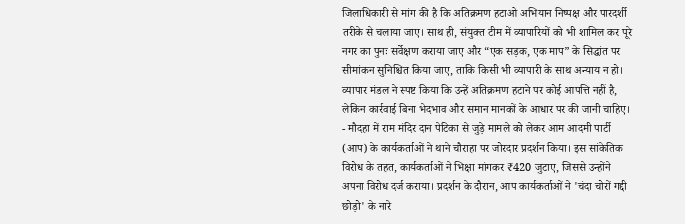जिलाधिकारी से मांग की है कि अतिक्रमण हटाओ अभियान निष्पक्ष और पारदर्शी तरीके से चलाया जाए। साथ ही, संयुक्त टीम में व्यापारियों को भी शामिल कर पूरे नगर का पुनः सर्वेक्षण कराया जाए और “एक सड़क, एक माप” के सिद्धांत पर सीमांकन सुनिश्चित किया जाए, ताकि किसी भी व्यापारी के साथ अन्याय न हो। व्यापार मंडल ने स्पष्ट किया कि उन्हें अतिक्रमण हटाने पर कोई आपत्ति नहीं है, लेकिन कार्रवाई बिना भेदभाव और समान मानकों के आधार पर की जानी चाहिए।
- मौदहा में राम मंदिर दान पेटिका से जुड़े मामले को लेकर आम आदमी पार्टी (आप) के कार्यकर्ताओं ने थाने चौराहा पर जोरदार प्रदर्शन किया। इस सांकेतिक विरोध के तहत, कार्यकर्ताओं ने भिक्षा मांगकर ₹420 जुटाए, जिससे उन्होंने अपना विरोध दर्ज कराया। प्रदर्शन के दौरान, आप कार्यकर्ताओं ने 'चंदा चोरों गद्दी छोड़ो' के नारे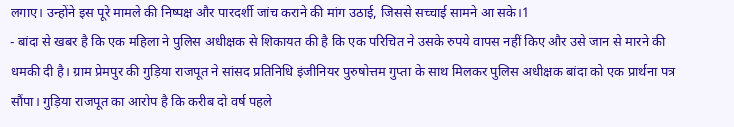लगाए। उन्होंने इस पूरे मामले की निष्पक्ष और पारदर्शी जांच कराने की मांग उठाई, जिससे सच्चाई सामने आ सके।1
- बांदा से खबर है कि एक महिला ने पुलिस अधीक्षक से शिकायत की है कि एक परिचित ने उसके रुपये वापस नहीं किए और उसे जान से मारने की धमकी दी है। ग्राम प्रेमपुर की गुड़िया राजपूत ने सांसद प्रतिनिधि इंजीनियर पुरुषोत्तम गुप्ता के साथ मिलकर पुलिस अधीक्षक बांदा को एक प्रार्थना पत्र सौंपा। गुड़िया राजपूत का आरोप है कि करीब दो वर्ष पहले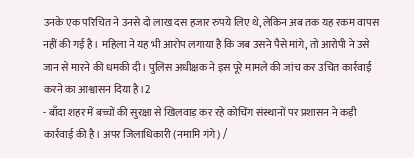उनके एक परिचित ने उनसे दो लाख दस हजार रुपये लिए थे, लेकिन अब तक यह रकम वापस नहीं की गई है। महिला ने यह भी आरोप लगाया है कि जब उसने पैसे मांगे, तो आरोपी ने उसे जान से मारने की धमकी दी। पुलिस अधीक्षक ने इस पूरे मामले की जांच कर उचित कार्रवाई करने का आश्वासन दिया है।2
- बाँदा शहर में बच्चों की सुरक्षा से खिलवाड़ कर रहे कोचिंग संस्थानों पर प्रशासन ने कड़ी कार्रवाई की है। अपर जिलाधिकारी (नमामि गंगे) /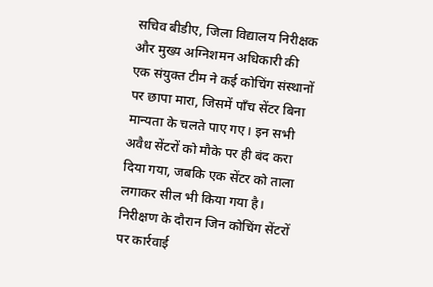सचिव बीडीए, जिला विद्यालय निरीक्षक और मुख्य अग्निशमन अधिकारी की एक संयुक्त टीम ने कई कोचिंग संस्थानों पर छापा मारा, जिसमें पाँच सेंटर बिना मान्यता के चलते पाए गए। इन सभी अवैध सेंटरों को मौके पर ही बंद करा दिया गया, जबकि एक सेंटर को ताला लगाकर सील भी किया गया है। निरीक्षण के दौरान जिन कोचिंग सेंटरों पर कार्रवाई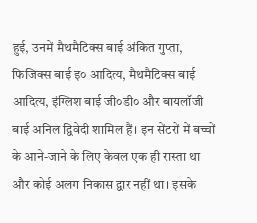हुई, उनमें मैथमैटिक्स बाई अंकित गुप्ता, फिजिक्स बाई इ० आदित्य, मैथमैटिक्स बाई आदित्य, इंग्लिश बाई जी०डी० और बायलॉजी बाई अनिल द्विवेदी शामिल हैं। इन सेंटरों में बच्चों के आने-जाने के लिए केवल एक ही रास्ता था और कोई अलग निकास द्वार नहीं था। इसके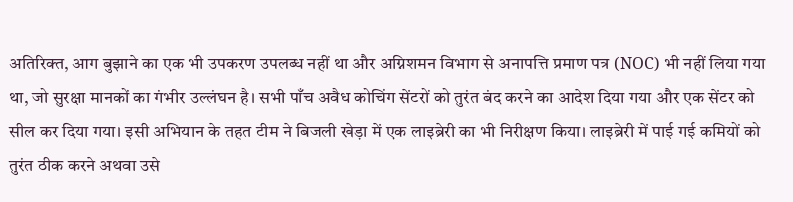अतिरिक्त, आग बुझाने का एक भी उपकरण उपलब्ध नहीं था और अग्निशमन विभाग से अनापत्ति प्रमाण पत्र (NOC) भी नहीं लिया गया था, जो सुरक्षा मानकों का गंभीर उल्लंघन है। सभी पाँच अवैध कोचिंग सेंटरों को तुरंत बंद करने का आदेश दिया गया और एक सेंटर को सील कर दिया गया। इसी अभियान के तहत टीम ने बिजली खेड़ा में एक लाइब्रेरी का भी निरीक्षण किया। लाइब्रेरी में पाई गई कमियों को तुरंत ठीक करने अथवा उसे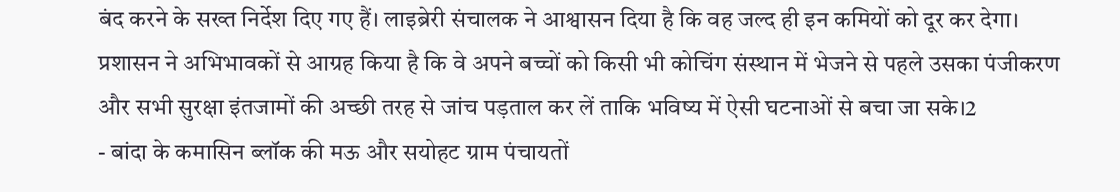बंद करने के सख्त निर्देश दिए गए हैं। लाइब्रेरी संचालक ने आश्वासन दिया है कि वह जल्द ही इन कमियों को दूर कर देगा। प्रशासन ने अभिभावकों से आग्रह किया है कि वे अपने बच्चों को किसी भी कोचिंग संस्थान में भेजने से पहले उसका पंजीकरण और सभी सुरक्षा इंतजामों की अच्छी तरह से जांच पड़ताल कर लें ताकि भविष्य में ऐसी घटनाओं से बचा जा सके।2
- बांदा के कमासिन ब्लॉक की मऊ और सयोहट ग्राम पंचायतों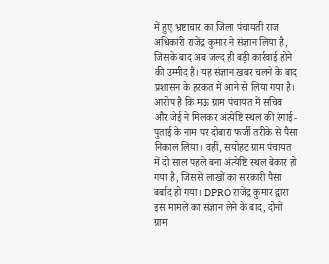में हुए भ्रष्टाचार का जिला पंचायती राज अधिकारी राजेंद्र कुमार ने संज्ञान लिया है, जिसके बाद अब जल्द ही बड़ी कार्रवाई होने की उम्मीद है। यह संज्ञान खबर चलने के बाद प्रशासन के हरकत में आने से लिया गया है। आरोप है कि मऊ ग्राम पंचायत में सचिव और जेई ने मिलकर अंत्येष्टि स्थल की रंगाई-पुताई के नाम पर दोबारा फर्जी तरीके से पैसा निकाल लिया। वहीं, सयोहट ग्राम पंचायत में दो साल पहले बना अंत्येष्टि स्थल बेकार हो गया है, जिससे लाखों का सरकारी पैसा बर्बाद हो गया। DPRO राजेंद्र कुमार द्वारा इस मामले का संज्ञान लेने के बाद, दोनों ग्राम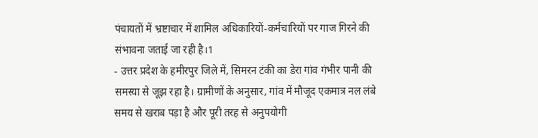पंचायतों में भ्रष्टाचार में शामिल अधिकारियों-कर्मचारियों पर गाज गिरने की संभावना जताई जा रही है।1
- उत्तर प्रदेश के हमीरपुर जिले में, सिमरन टंकी का डेरा गांव गंभीर पानी की समस्या से जूझ रहा है। ग्रामीणों के अनुसार, गांव में मौजूद एकमात्र नल लंबे समय से खराब पड़ा है और पूरी तरह से अनुपयोगी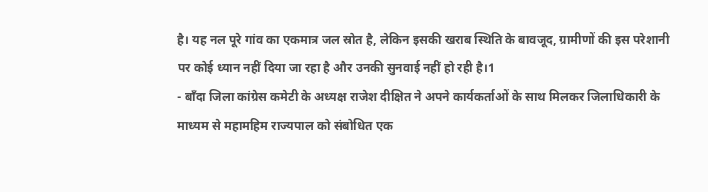है। यह नल पूरे गांव का एकमात्र जल स्रोत है, लेकिन इसकी खराब स्थिति के बावजूद, ग्रामीणों की इस परेशानी पर कोई ध्यान नहीं दिया जा रहा है और उनकी सुनवाई नहीं हो रही है।1
- बाँदा जिला कांग्रेस कमेटी के अध्यक्ष राजेश दीक्षित ने अपने कार्यकर्ताओं के साथ मिलकर जिलाधिकारी के माध्यम से महामहिम राज्यपाल को संबोधित एक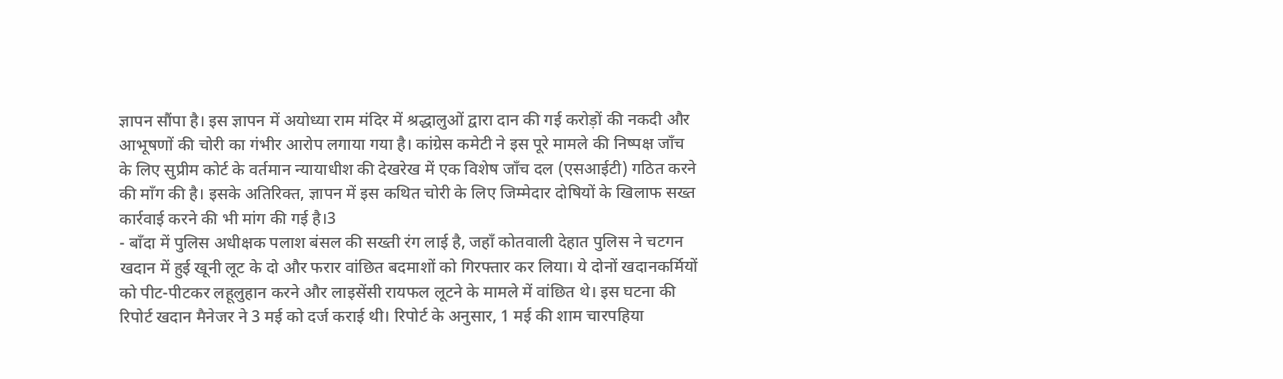ज्ञापन सौंपा है। इस ज्ञापन में अयोध्या राम मंदिर में श्रद्धालुओं द्वारा दान की गई करोड़ों की नकदी और आभूषणों की चोरी का गंभीर आरोप लगाया गया है। कांग्रेस कमेटी ने इस पूरे मामले की निष्पक्ष जाँच के लिए सुप्रीम कोर्ट के वर्तमान न्यायाधीश की देखरेख में एक विशेष जाँच दल (एसआईटी) गठित करने की माँग की है। इसके अतिरिक्त, ज्ञापन में इस कथित चोरी के लिए जिम्मेदार दोषियों के खिलाफ सख्त कार्रवाई करने की भी मांग की गई है।3
- बाँदा में पुलिस अधीक्षक पलाश बंसल की सख्ती रंग लाई है, जहाँ कोतवाली देहात पुलिस ने चटगन खदान में हुई खूनी लूट के दो और फरार वांछित बदमाशों को गिरफ्तार कर लिया। ये दोनों खदानकर्मियों को पीट-पीटकर लहूलुहान करने और लाइसेंसी रायफल लूटने के मामले में वांछित थे। इस घटना की रिपोर्ट खदान मैनेजर ने 3 मई को दर्ज कराई थी। रिपोर्ट के अनुसार, 1 मई की शाम चारपहिया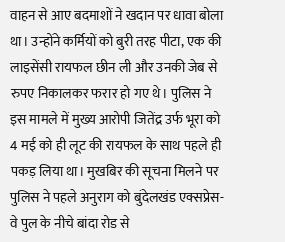वाहन से आए बदमाशों ने खदान पर धावा बोला था। उन्होंने कर्मियों को बुरी तरह पीटा, एक की लाइसेंसी रायफल छीन ली और उनकी जेब से रुपए निकालकर फरार हो गए थे। पुलिस ने इस मामले में मुख्य आरोपी जितेंद्र उर्फ भूरा को 4 मई को ही लूट की रायफल के साथ पहले ही पकड़ लिया था। मुखबिर की सूचना मिलने पर पुलिस ने पहले अनुराग को बुंदेलखंड एक्सप्रेस-वे पुल के नीचे बांदा रोड से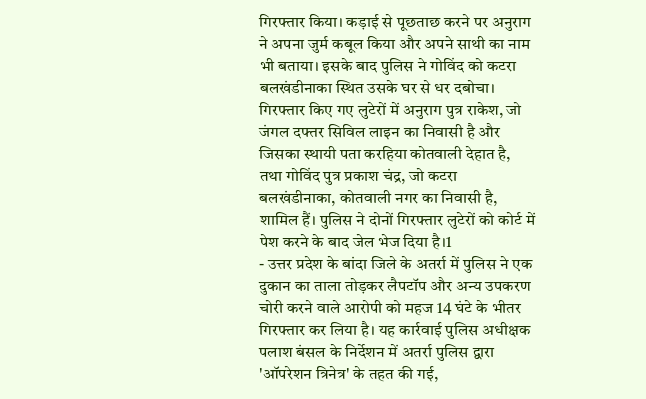गिरफ्तार किया। कड़ाई से पूछताछ करने पर अनुराग ने अपना जुर्म कबूल किया और अपने साथी का नाम भी बताया। इसके बाद पुलिस ने गोविंद को कटरा बलखंडीनाका स्थित उसके घर से धर दबोचा। गिरफ्तार किए गए लुटेरों में अनुराग पुत्र राकेश, जो जंगल दफ्तर सिविल लाइन का निवासी है और जिसका स्थायी पता करहिया कोतवाली देहात है, तथा गोविंद पुत्र प्रकाश चंद्र, जो कटरा बलखंडीनाका, कोतवाली नगर का निवासी है, शामिल हैं। पुलिस ने दोनों गिरफ्तार लुटेरों को कोर्ट में पेश करने के बाद जेल भेज दिया है।1
- उत्तर प्रदेश के बांदा जिले के अतर्रा में पुलिस ने एक दुकान का ताला तोड़कर लैपटॉप और अन्य उपकरण चोरी करने वाले आरोपी को महज 14 घंटे के भीतर गिरफ्तार कर लिया है। यह कार्रवाई पुलिस अधीक्षक पलाश बंसल के निर्देशन में अतर्रा पुलिस द्वारा 'ऑपरेशन त्रिनेत्र' के तहत की गई,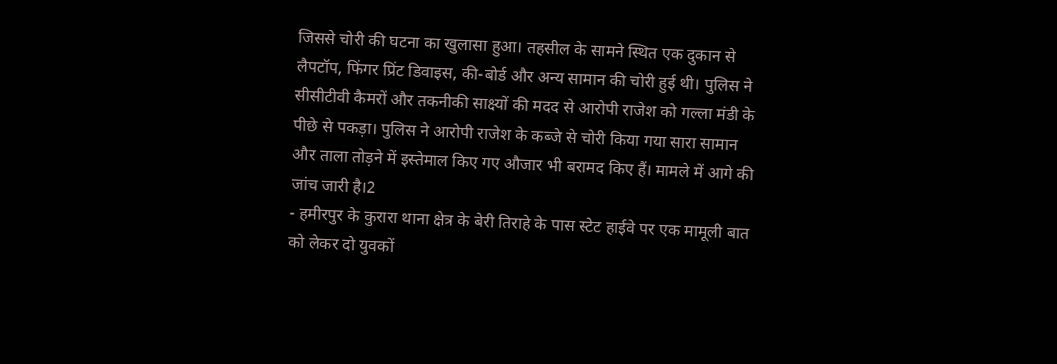जिससे चोरी की घटना का खुलासा हुआ। तहसील के सामने स्थित एक दुकान से लैपटॉप, फिंगर प्रिंट डिवाइस, की-बोर्ड और अन्य सामान की चोरी हुई थी। पुलिस ने सीसीटीवी कैमरों और तकनीकी साक्ष्यों की मदद से आरोपी राजेश को गल्ला मंडी के पीछे से पकड़ा। पुलिस ने आरोपी राजेश के कब्जे से चोरी किया गया सारा सामान और ताला तोड़ने में इस्तेमाल किए गए औजार भी बरामद किए हैं। मामले में आगे की जांच जारी है।2
- हमीरपुर के कुरारा थाना क्षेत्र के बेरी तिराहे के पास स्टेट हाईवे पर एक मामूली बात को लेकर दो युवकों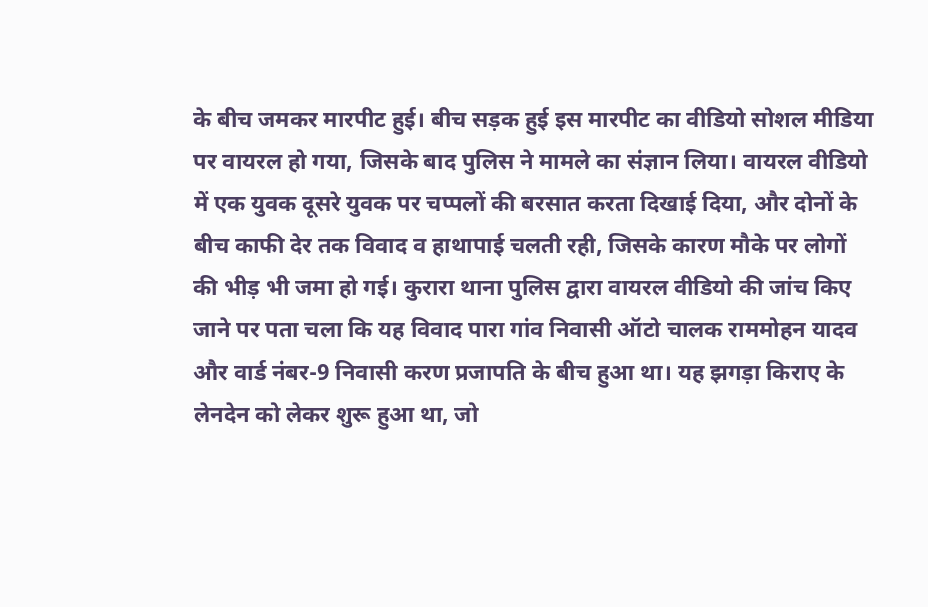के बीच जमकर मारपीट हुई। बीच सड़क हुई इस मारपीट का वीडियो सोशल मीडिया पर वायरल हो गया, जिसके बाद पुलिस ने मामले का संज्ञान लिया। वायरल वीडियो में एक युवक दूसरे युवक पर चप्पलों की बरसात करता दिखाई दिया, और दोनों के बीच काफी देर तक विवाद व हाथापाई चलती रही, जिसके कारण मौके पर लोगों की भीड़ भी जमा हो गई। कुरारा थाना पुलिस द्वारा वायरल वीडियो की जांच किए जाने पर पता चला कि यह विवाद पारा गांव निवासी ऑटो चालक राममोहन यादव और वार्ड नंबर-9 निवासी करण प्रजापति के बीच हुआ था। यह झगड़ा किराए के लेनदेन को लेकर शुरू हुआ था, जो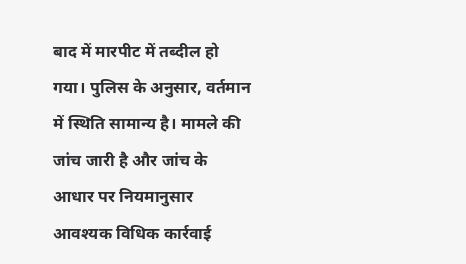बाद में मारपीट में तब्दील हो गया। पुलिस के अनुसार, वर्तमान में स्थिति सामान्य है। मामले की जांच जारी है और जांच के आधार पर नियमानुसार आवश्यक विधिक कार्रवाई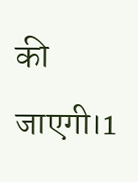की जाएगी।1